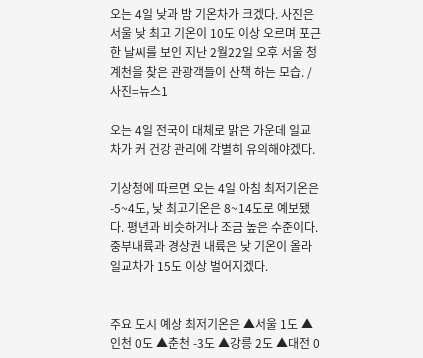오는 4일 낮과 밤 기온차가 크겠다. 사진은 서울 낮 최고 기온이 10도 이상 오르며 포근한 날씨를 보인 지난 2월22일 오후 서울 청계천을 찾은 관광객들이 산책 하는 모습. /사진=뉴스1

오는 4일 전국이 대체로 맑은 가운데 일교차가 커 건강 관리에 각별히 유의해야겠다.

기상청에 따르면 오는 4일 아침 최저기온은 -5~4도, 낮 최고기온은 8~14도로 예보됐다. 평년과 비슷하거나 조금 높은 수준이다. 중부내륙과 경상권 내륙은 낮 기온이 올라 일교차가 15도 이상 벌어지겠다.


주요 도시 예상 최저기온은 ▲서울 1도 ▲인천 0도 ▲춘천 -3도 ▲강릉 2도 ▲대전 0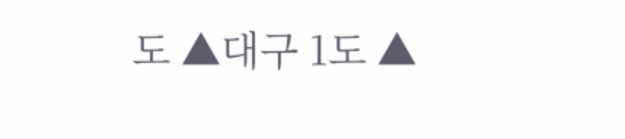도 ▲대구 1도 ▲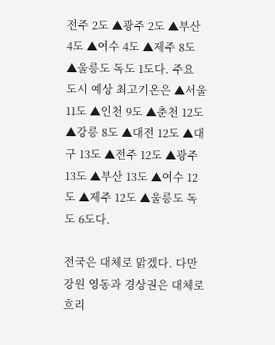전주 2도 ▲광주 2도 ▲부산 4도 ▲여수 4도 ▲제주 8도 ▲울릉도 독도 1도다. 주요 도시 예상 최고기온은 ▲서울 11도 ▲인천 9도 ▲춘천 12도 ▲강릉 8도 ▲대전 12도 ▲대구 13도 ▲전주 12도 ▲광주 13도 ▲부산 13도 ▲여수 12도 ▲제주 12도 ▲울릉도 독도 6도다.

전국은 대체로 맑겠다. 다만 강원 영동과 경상권은 대체로 흐리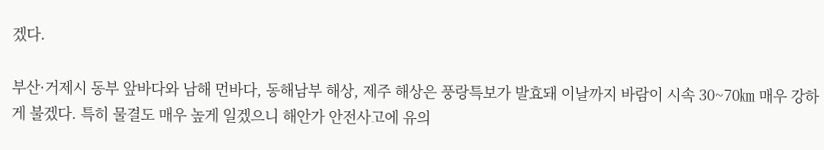겠다.

부산·거제시 동부 앞바다와 남해 먼바다, 동해남부 해상, 제주 해상은 풍랑특보가 발효돼 이날까지 바람이 시속 30~70㎞ 매우 강하게 불겠다. 특히 물결도 매우 높게 일겠으니 해안가 안전사고에 유의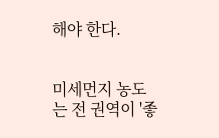해야 한다.


미세먼지 농도는 전 권역이 '좋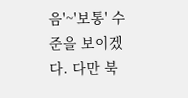음'~'보통' 수준을 보이겠다. 다만 북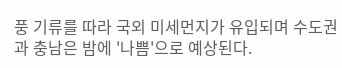풍 기류를 따라 국외 미세먼지가 유입되며 수도권과 충남은 밤에 '나쁨'으로 예상된다.